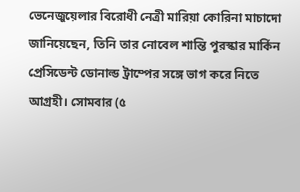ভেনেজুয়েলার বিরোধী নেত্রী মারিয়া কোরিনা মাচাদো জানিয়েছেন, তিনি তার নোবেল শান্তি পুরস্কার মার্কিন প্রেসিডেন্ট ডোনাল্ড ট্রাম্পের সঙ্গে ভাগ করে নিতে আগ্রহী। সোমবার (৫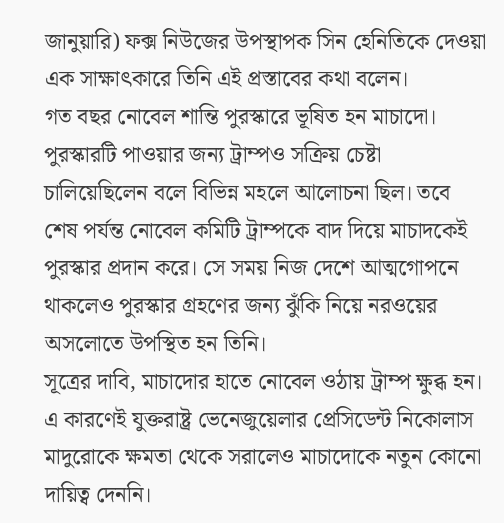জানুয়ারি) ফক্স নিউজের উপস্থাপক সিন হেনিতিকে দেওয়া এক সাক্ষাৎকারে তিনি এই প্রস্তাবের কথা বলেন।
গত বছর নোবেল শান্তি পুরস্কারে ভূষিত হন মাচাদো। পুরস্কারটি পাওয়ার জন্য ট্রাম্পও সক্রিয় চেষ্টা চালিয়েছিলেন বলে বিভিন্ন মহলে আলোচনা ছিল। তবে শেষ পর্যন্ত নোবেল কমিটি ট্রাম্পকে বাদ দিয়ে মাচাদকেই পুরস্কার প্রদান করে। সে সময় নিজ দেশে আত্মগোপনে থাকলেও পুরস্কার গ্রহণের জন্য ঝুঁকি নিয়ে নরওয়ের অসলোতে উপস্থিত হন তিনি।
সূত্রের দাবি, মাচাদোর হাতে নোবেল ওঠায় ট্রাম্প ক্ষুব্ধ হন। এ কারণেই যুক্তরাষ্ট্র ভেনেজুয়েলার প্রেসিডেন্ট নিকোলাস মাদুরোকে ক্ষমতা থেকে সরালেও মাচাদোকে নতুন কোনো দায়িত্ব দেননি।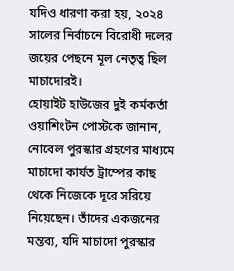যদিও ধারণা করা হয়, ২০২৪ সালের নির্বাচনে বিরোধী দলের জয়ের পেছনে মূল নেতৃত্ব ছিল মাচাদোরই।
হোয়াইট হাউজের দুই কর্মকর্তা ওয়াশিংটন পোস্টকে জানান, নোবেল পুরস্কার গ্রহণের মাধ্যমে মাচাদো কার্যত ট্রাম্পের কাছ থেকে নিজেকে দূরে সরিয়ে নিয়েছেন। তাঁদের একজনের মন্তব্য, যদি মাচাদো পুরস্কার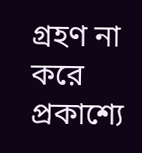গ্রহণ না করে প্রকাশ্যে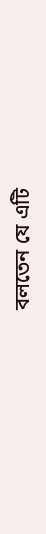বলতেন যে এটি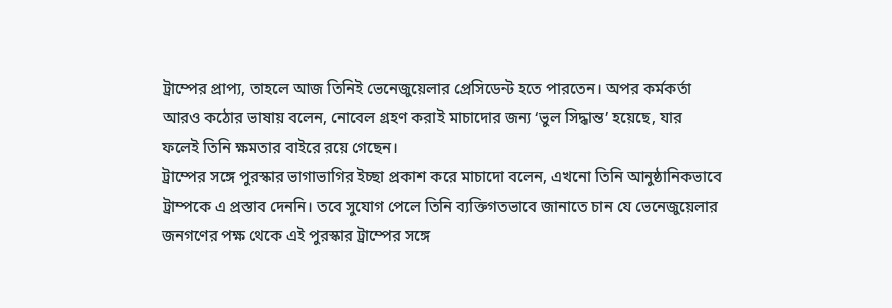ট্রাম্পের প্রাপ্য, তাহলে আজ তিনিই ভেনেজুয়েলার প্রেসিডেন্ট হতে পারতেন। অপর কর্মকর্তা আরও কঠোর ভাষায় বলেন, নোবেল গ্রহণ করাই মাচাদোর জন্য ‘ভুল সিদ্ধান্ত’ হয়েছে, যার ফলেই তিনি ক্ষমতার বাইরে রয়ে গেছেন।
ট্রাম্পের সঙ্গে পুরস্কার ভাগাভাগির ইচ্ছা প্রকাশ করে মাচাদো বলেন, এখনো তিনি আনুষ্ঠানিকভাবে ট্রাম্পকে এ প্রস্তাব দেননি। তবে সুযোগ পেলে তিনি ব্যক্তিগতভাবে জানাতে চান যে ভেনেজুয়েলার জনগণের পক্ষ থেকে এই পুরস্কার ট্রাম্পের সঙ্গে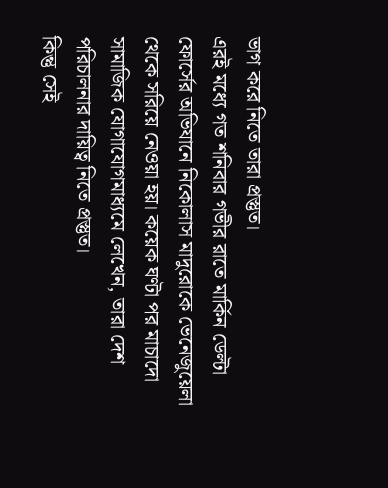ভাগ করে নিতে তারা প্রস্তুত।
এরই মধ্যে গত শনিবার গভীর রাতে মার্কিন ডেল্টা ফোর্সের অভিযানে নিকোলাস মাদুরোকে ভেনেজুয়েলা থেকে সরিয়ে নেওয়া হয়। কয়েক ঘণ্টা পর মাচাদো সামাজিক যোগাযোগমাধ্যমে লেখেন, তারা দেশ পরিচালনার দায়িত্ব নিতে প্রস্তুত।
কিন্তু সেই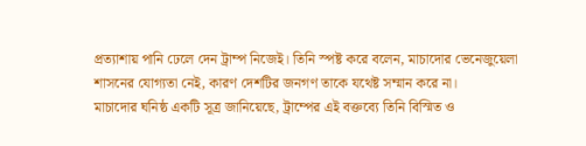প্রত্যাশায় পানি ঢেলে দেন ট্রাম্প নিজেই। তিনি স্পষ্ট করে বলেন, মাচাদোর ভেনেজুয়েলা শাসনের যোগ্যতা নেই, কারণ দেশটির জনগণ তাকে যথেষ্ট সম্মান করে না।
মাচাদোর ঘনিষ্ঠ একটি সূত্র জানিয়েছে, ট্রাম্পের এই বক্তব্যে তিনি বিস্মিত ও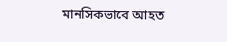মানসিকভাবে আহত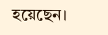হয়েছেন।